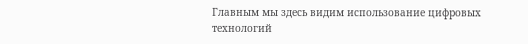Главным мы здесь видим использование цифровых технологий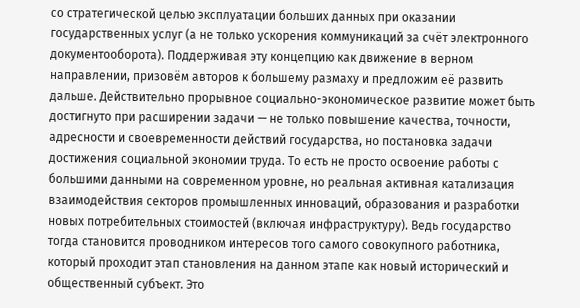со стратегической целью эксплуатации больших данных при оказании государственных услуг (а не только ускорения коммуникаций за счёт электронного документооборота). Поддерживая эту концепцию как движение в верном направлении, призовём авторов к большему размаху и предложим её развить дальше. Действительно прорывное социально-экономическое развитие может быть достигнуто при расширении задачи — не только повышение качества, точности, адресности и своевременности действий государства, но постановка задачи достижения социальной экономии труда. То есть не просто освоение работы с большими данными на современном уровне, но реальная активная катализация взаимодействия секторов промышленных инноваций, образования и разработки новых потребительных стоимостей (включая инфраструктуру). Ведь государство тогда становится проводником интересов того самого совокупного работника, который проходит этап становления на данном этапе как новый исторический и общественный субъект. Это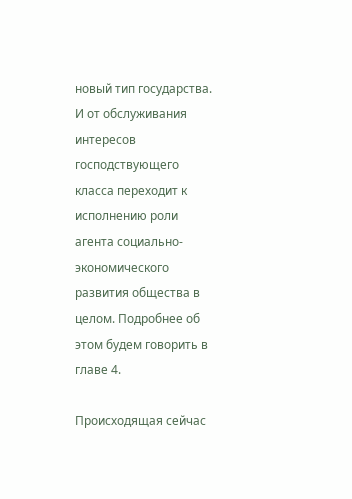новый тип государства. И от обслуживания интересов господствующего класса переходит к исполнению роли агента социально-экономического развития общества в целом. Подробнее об этом будем говорить в главе 4.

Происходящая сейчас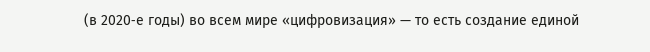(в 2020‑е годы) во всем мире «цифровизация» — то есть создание единой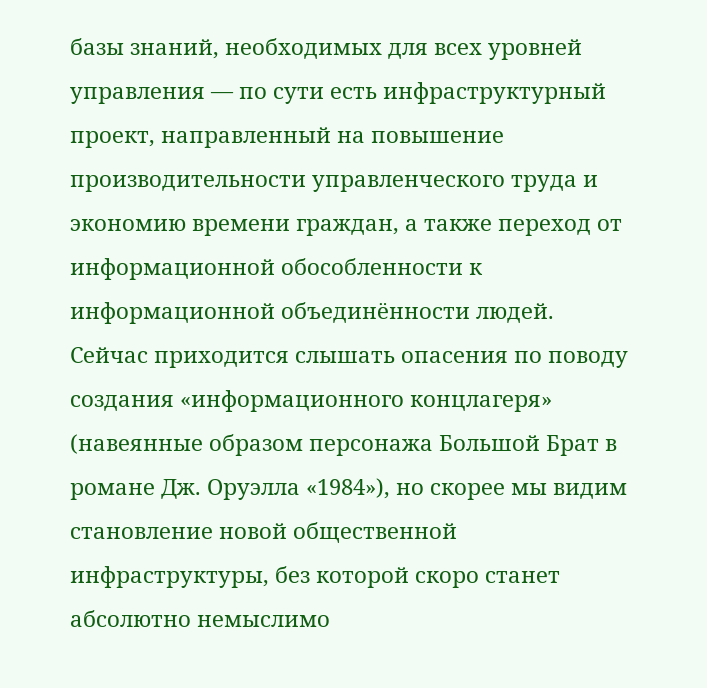базы знаний, необходимых для всех уровней управления — по сути есть инфраструктурный проект, направленный на повышение производительности управленческого труда и экономию времени граждан, а также переход от информационной обособленности к информационной объединённости людей. Сейчас приходится слышать опасения по поводу создания «информационного концлагеря» (навеянные образом персонажа Большой Брат в романе Дж. Оруэлла «1984»), но скорее мы видим становление новой общественной инфраструктуры, без которой скоро станет абсолютно немыслимо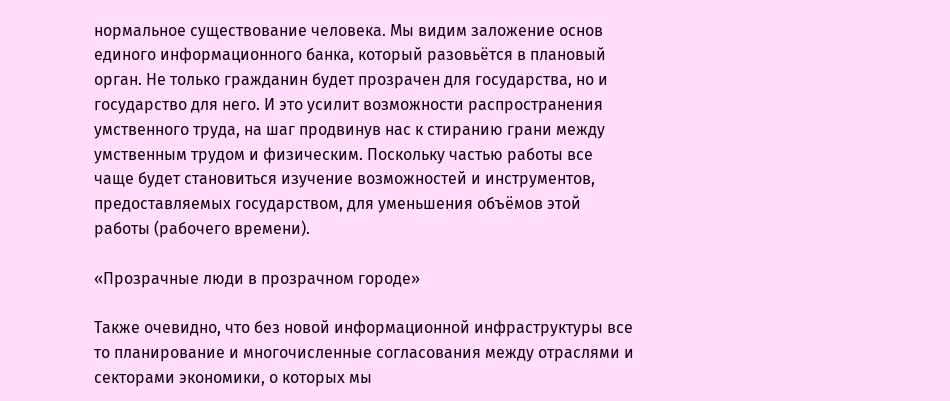нормальное существование человека. Мы видим заложение основ единого информационного банка, который разовьётся в плановый орган. Не только гражданин будет прозрачен для государства, но и государство для него. И это усилит возможности распространения умственного труда, на шаг продвинув нас к стиранию грани между умственным трудом и физическим. Поскольку частью работы все чаще будет становиться изучение возможностей и инструментов, предоставляемых государством, для уменьшения объёмов этой работы (рабочего времени).

«Прозрачные люди в прозрачном городе»

Также очевидно, что без новой информационной инфраструктуры все то планирование и многочисленные согласования между отраслями и секторами экономики, о которых мы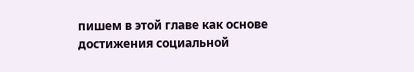пишем в этой главе как основе достижения социальной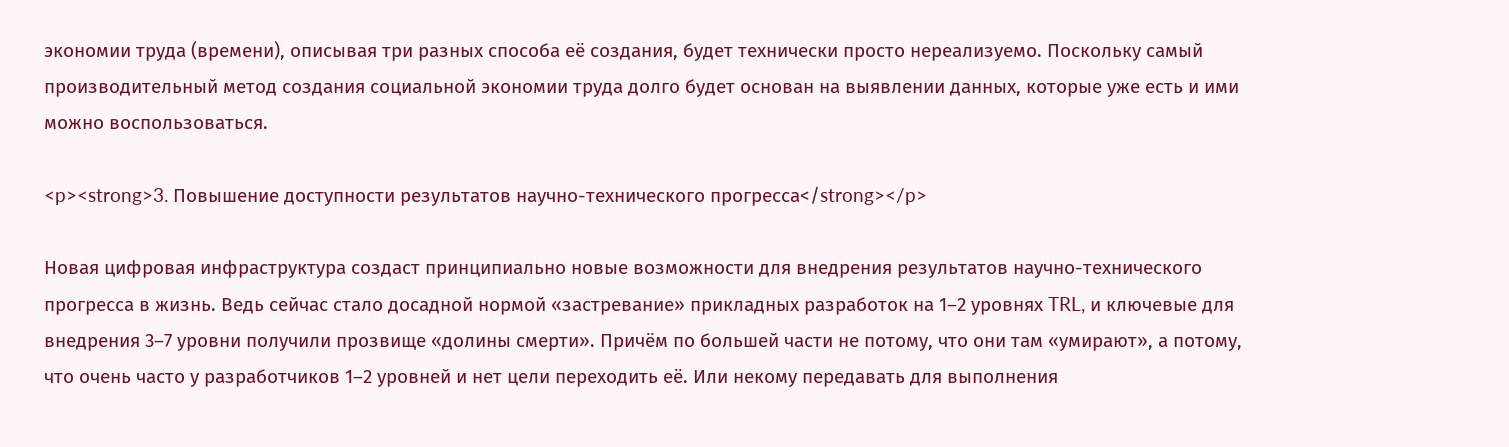экономии труда (времени), описывая три разных способа её создания, будет технически просто нереализуемо. Поскольку самый производительный метод создания социальной экономии труда долго будет основан на выявлении данных, которые уже есть и ими можно воспользоваться.

<p><strong>3. Повышение доступности результатов научно-технического прогресса</strong></p>

Новая цифровая инфраструктура создаст принципиально новые возможности для внедрения результатов научно-технического прогресса в жизнь. Ведь сейчас стало досадной нормой «застревание» прикладных разработок на 1–2 уровнях TRL, и ключевые для внедрения 3–7 уровни получили прозвище «долины смерти». Причём по большей части не потому, что они там «умирают», а потому, что очень часто у разработчиков 1–2 уровней и нет цели переходить её. Или некому передавать для выполнения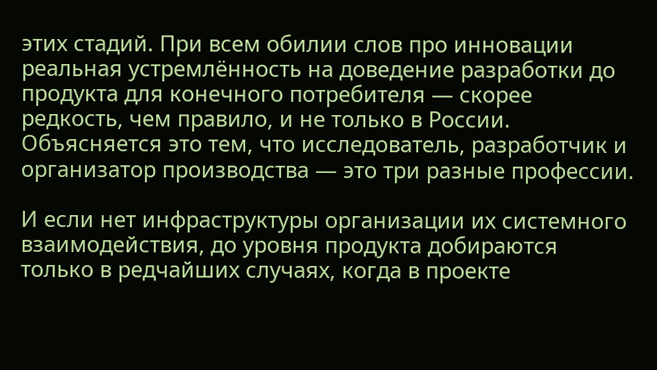этих стадий. При всем обилии слов про инновации реальная устремлённость на доведение разработки до продукта для конечного потребителя — скорее редкость, чем правило, и не только в России. Объясняется это тем, что исследователь, разработчик и организатор производства — это три разные профессии.

И если нет инфраструктуры организации их системного взаимодействия, до уровня продукта добираются только в редчайших случаях, когда в проекте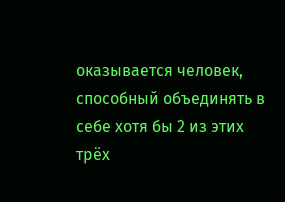оказывается человек, способный объединять в себе хотя бы 2 из этих трёх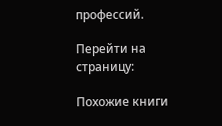профессий.

Перейти на страницу:

Похожие книги